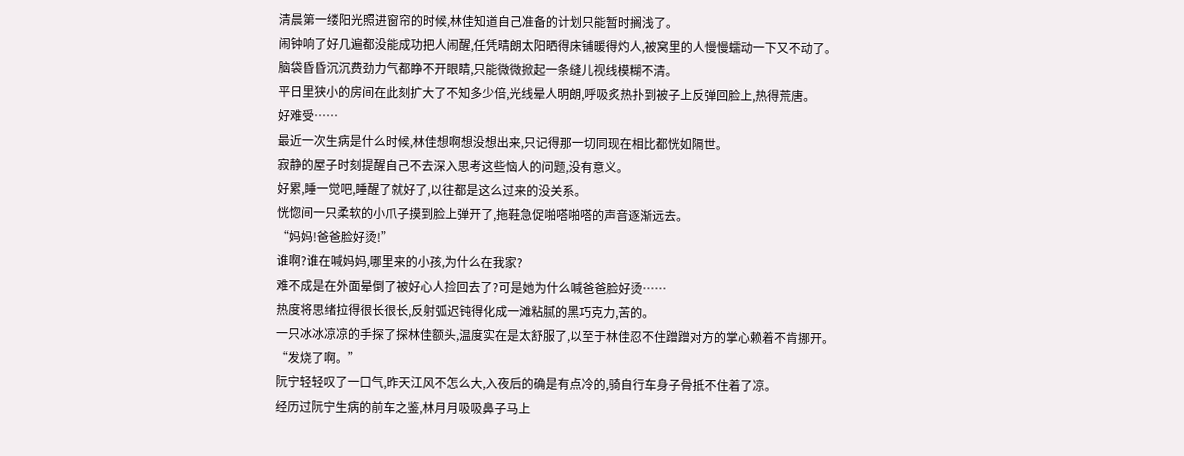清晨第一缕阳光照进窗帘的时候,林佳知道自己准备的计划只能暂时搁浅了。
闹钟响了好几遍都没能成功把人闹醒,任凭晴朗太阳晒得床铺暖得灼人,被窝里的人慢慢蠕动一下又不动了。
脑袋昏昏沉沉费劲力气都睁不开眼睛,只能微微掀起一条缝儿视线模糊不清。
平日里狭小的房间在此刻扩大了不知多少倍,光线晕人明朗,呼吸炙热扑到被子上反弹回脸上,热得荒唐。
好难受……
最近一次生病是什么时候,林佳想啊想没想出来,只记得那一切同现在相比都恍如隔世。
寂静的屋子时刻提醒自己不去深入思考这些恼人的问题,没有意义。
好累,睡一觉吧,睡醒了就好了,以往都是这么过来的没关系。
恍惚间一只柔软的小爪子摸到脸上弹开了,拖鞋急促啪嗒啪嗒的声音逐渐远去。
“妈妈!爸爸脸好烫!”
谁啊?谁在喊妈妈,哪里来的小孩,为什么在我家?
难不成是在外面晕倒了被好心人捡回去了?可是她为什么喊爸爸脸好烫……
热度将思绪拉得很长很长,反射弧迟钝得化成一滩粘腻的黑巧克力,苦的。
一只冰冰凉凉的手探了探林佳额头,温度实在是太舒服了,以至于林佳忍不住蹭蹭对方的掌心赖着不肯挪开。
“发烧了啊。”
阮宁轻轻叹了一口气,昨天江风不怎么大,入夜后的确是有点冷的,骑自行车身子骨抵不住着了凉。
经历过阮宁生病的前车之鉴,林月月吸吸鼻子马上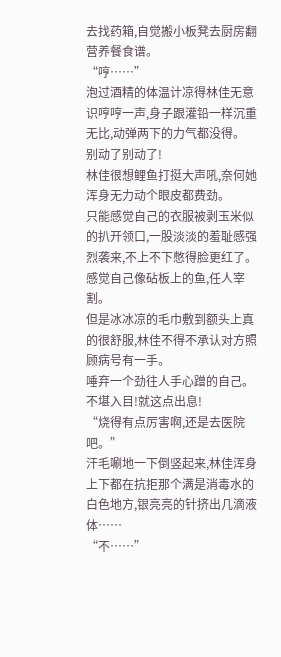去找药箱,自觉搬小板凳去厨房翻营养餐食谱。
“哼……”
泡过酒精的体温计凉得林佳无意识哼哼一声,身子跟灌铅一样沉重无比,动弹两下的力气都没得。
别动了别动了!
林佳很想鲤鱼打挺大声吼,奈何她浑身无力动个眼皮都费劲。
只能感觉自己的衣服被剥玉米似的扒开领口,一股淡淡的羞耻感强烈袭来,不上不下憋得脸更红了。
感觉自己像砧板上的鱼,任人宰割。
但是冰冰凉的毛巾敷到额头上真的很舒服,林佳不得不承认对方照顾病号有一手。
唾弃一个劲往人手心蹭的自己。
不堪入目!就这点出息!
“烧得有点厉害啊,还是去医院吧。”
汗毛唰地一下倒竖起来,林佳浑身上下都在抗拒那个满是消毒水的白色地方,银亮亮的针挤出几滴液体……
“不……”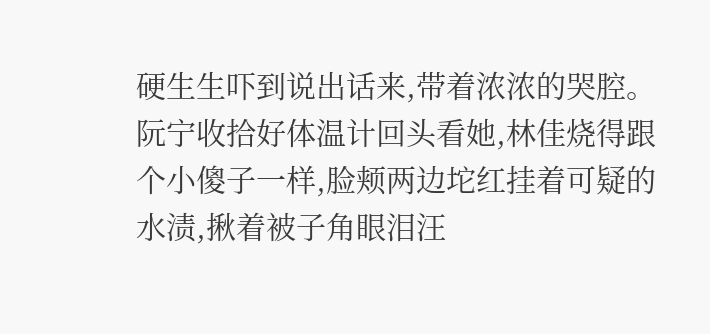硬生生吓到说出话来,带着浓浓的哭腔。
阮宁收拾好体温计回头看她,林佳烧得跟个小傻子一样,脸颊两边坨红挂着可疑的水渍,揪着被子角眼泪汪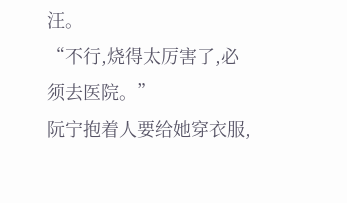汪。
“不行,烧得太厉害了,必须去医院。”
阮宁抱着人要给她穿衣服,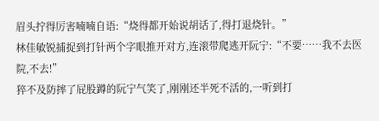眉头拧得厉害喃喃自语:“烧得都开始说胡话了,得打退烧针。”
林佳敏锐捕捉到打针两个字眼推开对方,连滚带爬逃开阮宁:“不要……我不去医院,不去!”
猝不及防摔了屁股蹲的阮宁气笑了,刚刚还半死不活的,一听到打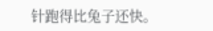针跑得比兔子还快。